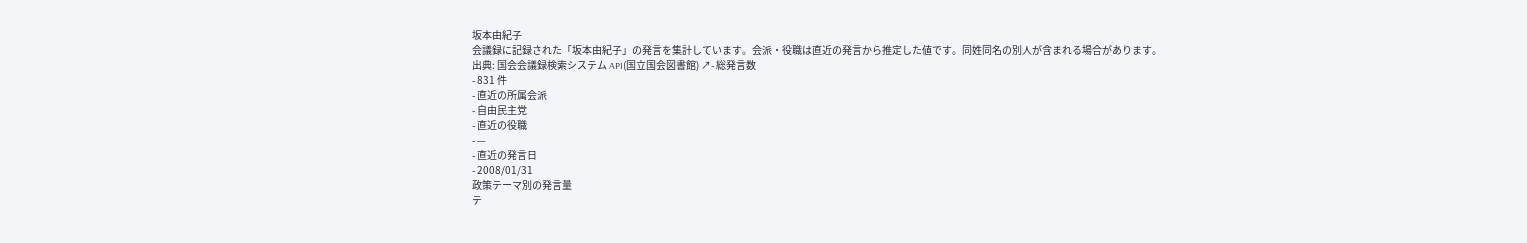坂本由紀子
会議録に記録された「坂本由紀子」の発言を集計しています。会派・役職は直近の発言から推定した値です。同姓同名の別人が含まれる場合があります。
出典: 国会会議録検索システム API(国立国会図書館) ↗- 総発言数
- 831 件
- 直近の所属会派
- 自由民主党
- 直近の役職
- —
- 直近の発言日
- 2008/01/31
政策テーマ別の発言量
テ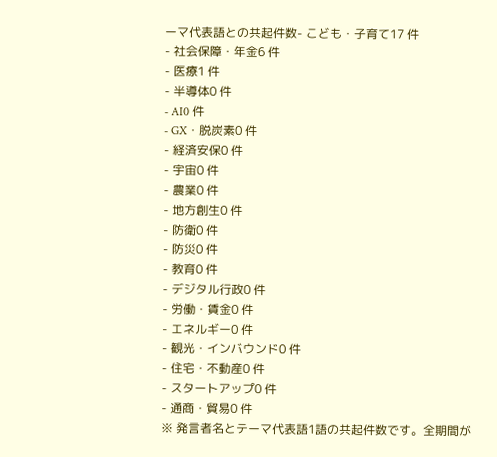ーマ代表語との共起件数- こども・子育て17 件
- 社会保障・年金6 件
- 医療1 件
- 半導体0 件
- AI0 件
- GX・脱炭素0 件
- 経済安保0 件
- 宇宙0 件
- 農業0 件
- 地方創生0 件
- 防衛0 件
- 防災0 件
- 教育0 件
- デジタル行政0 件
- 労働・賃金0 件
- エネルギー0 件
- 観光・インバウンド0 件
- 住宅・不動産0 件
- スタートアップ0 件
- 通商・貿易0 件
※ 発言者名とテーマ代表語1語の共起件数です。全期間が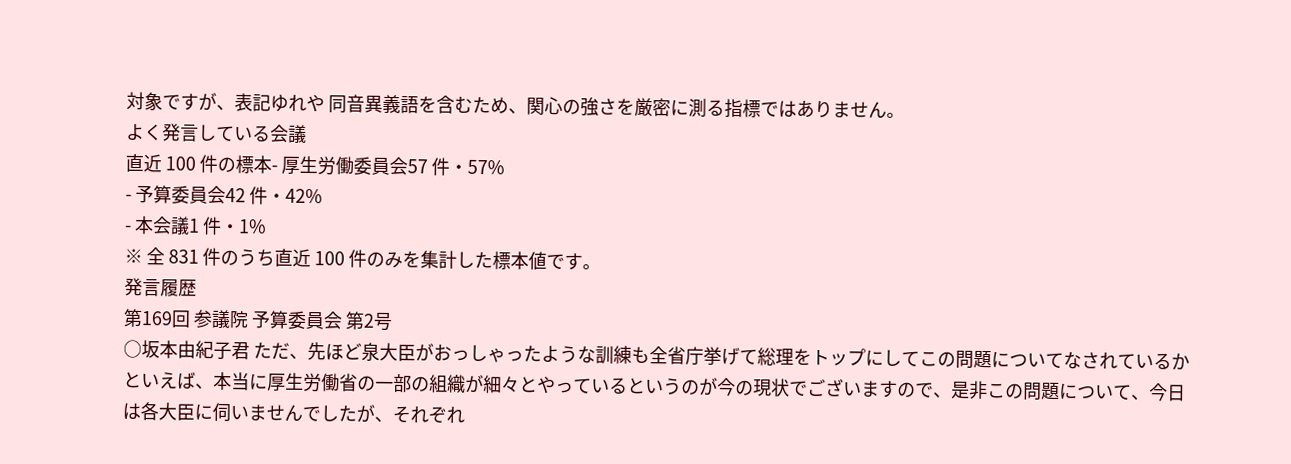対象ですが、表記ゆれや 同音異義語を含むため、関心の強さを厳密に測る指標ではありません。
よく発言している会議
直近 100 件の標本- 厚生労働委員会57 件・57%
- 予算委員会42 件・42%
- 本会議1 件・1%
※ 全 831 件のうち直近 100 件のみを集計した標本値です。
発言履歴
第169回 参議院 予算委員会 第2号
○坂本由紀子君 ただ、先ほど泉大臣がおっしゃったような訓練も全省庁挙げて総理をトップにしてこの問題についてなされているかといえば、本当に厚生労働省の一部の組織が細々とやっているというのが今の現状でございますので、是非この問題について、今日は各大臣に伺いませんでしたが、それぞれ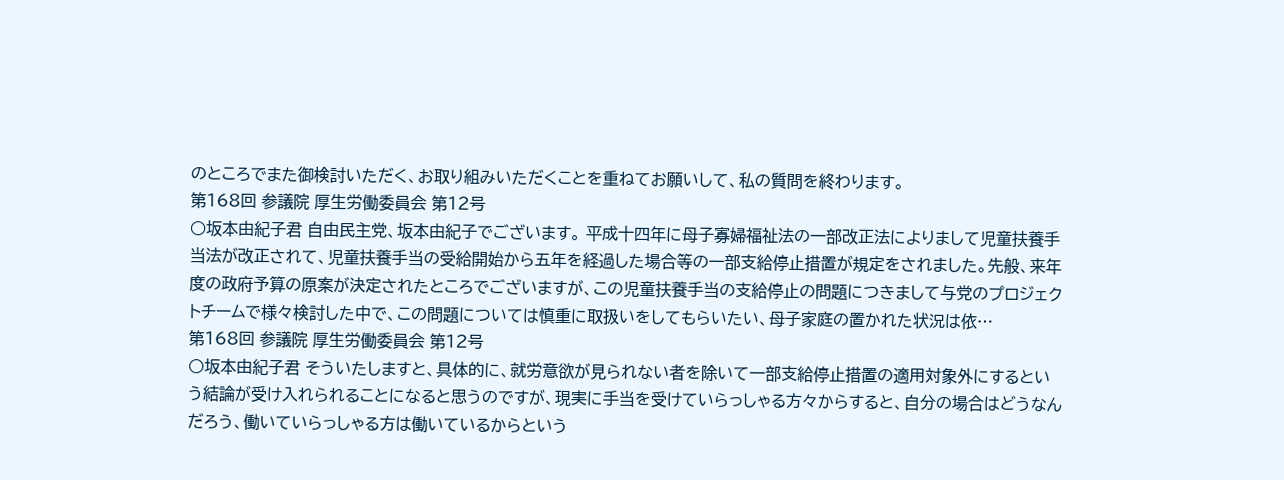のところでまた御検討いただく、お取り組みいただくことを重ねてお願いして、私の質問を終わります。
第168回 参議院 厚生労働委員会 第12号
○坂本由紀子君 自由民主党、坂本由紀子でございます。 平成十四年に母子寡婦福祉法の一部改正法によりまして児童扶養手当法が改正されて、児童扶養手当の受給開始から五年を経過した場合等の一部支給停止措置が規定をされました。先般、来年度の政府予算の原案が決定されたところでございますが、この児童扶養手当の支給停止の問題につきまして与党のプロジェクトチームで様々検討した中で、この問題については慎重に取扱いをしてもらいたい、母子家庭の置かれた状況は依…
第168回 参議院 厚生労働委員会 第12号
○坂本由紀子君 そういたしますと、具体的に、就労意欲が見られない者を除いて一部支給停止措置の適用対象外にするという結論が受け入れられることになると思うのですが、現実に手当を受けていらっしゃる方々からすると、自分の場合はどうなんだろう、働いていらっしゃる方は働いているからという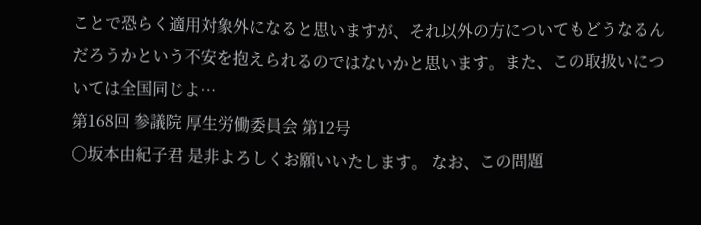ことで恐らく適用対象外になると思いますが、それ以外の方についてもどうなるんだろうかという不安を抱えられるのではないかと思います。また、この取扱いについては全国同じよ…
第168回 参議院 厚生労働委員会 第12号
○坂本由紀子君 是非よろしくお願いいたします。 なお、この問題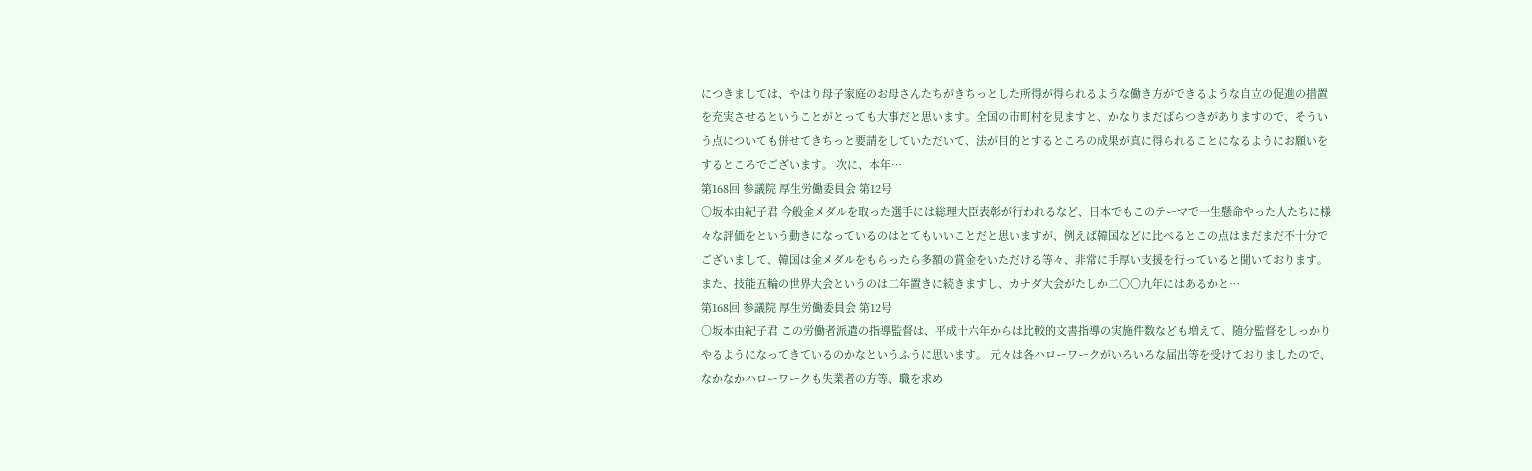につきましては、やはり母子家庭のお母さんたちがきちっとした所得が得られるような働き方ができるような自立の促進の措置を充実させるということがとっても大事だと思います。全国の市町村を見ますと、かなりまだばらつきがありますので、そういう点についても併せてきちっと要請をしていただいて、法が目的とするところの成果が真に得られることになるようにお願いをするところでございます。 次に、本年…
第168回 参議院 厚生労働委員会 第12号
○坂本由紀子君 今般金メダルを取った選手には総理大臣表彰が行われるなど、日本でもこのテーマで一生懸命やった人たちに様々な評価をという動きになっているのはとてもいいことだと思いますが、例えば韓国などに比べるとこの点はまだまだ不十分でございまして、韓国は金メダルをもらったら多額の賞金をいただける等々、非常に手厚い支援を行っていると聞いております。また、技能五輪の世界大会というのは二年置きに続きますし、カナダ大会がたしか二〇〇九年にはあるかと…
第168回 参議院 厚生労働委員会 第12号
○坂本由紀子君 この労働者派遣の指導監督は、平成十六年からは比較的文書指導の実施件数なども増えて、随分監督をしっかりやるようになってきているのかなというふうに思います。 元々は各ハローワークがいろいろな届出等を受けておりましたので、なかなかハローワークも失業者の方等、職を求め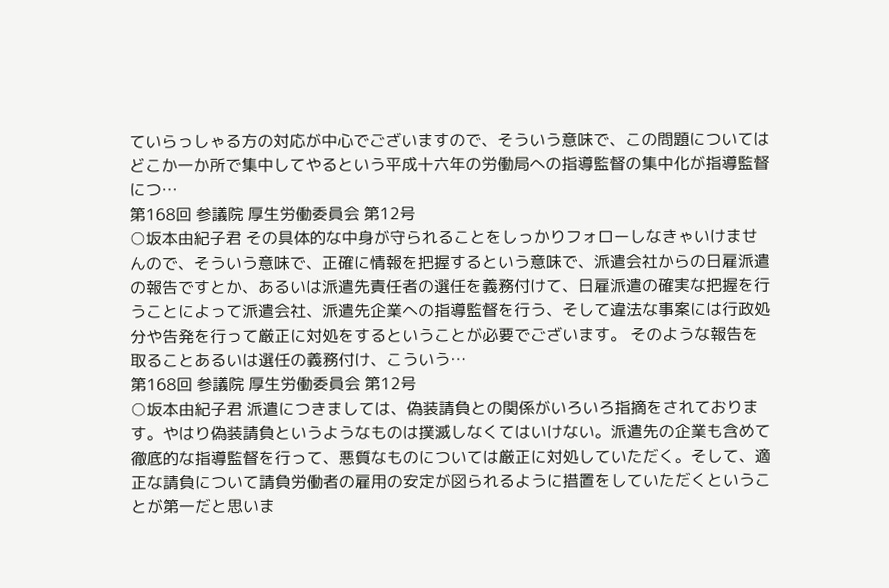ていらっしゃる方の対応が中心でございますので、そういう意味で、この問題についてはどこか一か所で集中してやるという平成十六年の労働局への指導監督の集中化が指導監督につ…
第168回 参議院 厚生労働委員会 第12号
○坂本由紀子君 その具体的な中身が守られることをしっかりフォローしなきゃいけませんので、そういう意味で、正確に情報を把握するという意味で、派遣会社からの日雇派遣の報告ですとか、あるいは派遣先責任者の選任を義務付けて、日雇派遣の確実な把握を行うことによって派遣会社、派遣先企業への指導監督を行う、そして違法な事案には行政処分や告発を行って厳正に対処をするということが必要でございます。 そのような報告を取ることあるいは選任の義務付け、こういう…
第168回 参議院 厚生労働委員会 第12号
○坂本由紀子君 派遣につきましては、偽装請負との関係がいろいろ指摘をされております。やはり偽装請負というようなものは撲滅しなくてはいけない。派遣先の企業も含めて徹底的な指導監督を行って、悪質なものについては厳正に対処していただく。そして、適正な請負について請負労働者の雇用の安定が図られるように措置をしていただくということが第一だと思いま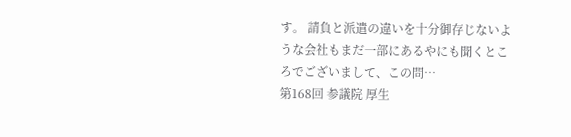す。 請負と派遣の違いを十分御存じないような会社もまだ一部にあるやにも聞くところでございまして、この問…
第168回 参議院 厚生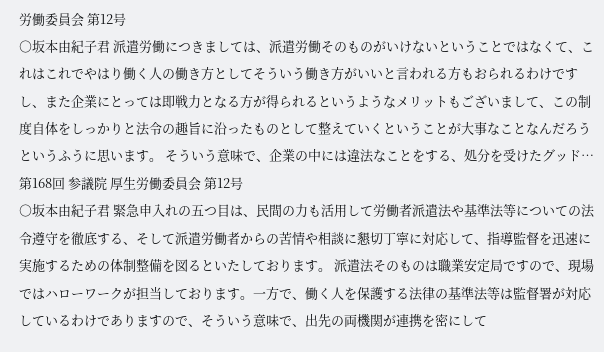労働委員会 第12号
○坂本由紀子君 派遣労働につきましては、派遣労働そのものがいけないということではなくて、これはこれでやはり働く人の働き方としてそういう働き方がいいと言われる方もおられるわけですし、また企業にとっては即戦力となる方が得られるというようなメリットもございまして、この制度自体をしっかりと法令の趣旨に沿ったものとして整えていくということが大事なことなんだろうというふうに思います。 そういう意味で、企業の中には違法なことをする、処分を受けたグッド…
第168回 参議院 厚生労働委員会 第12号
○坂本由紀子君 緊急申入れの五つ目は、民間の力も活用して労働者派遣法や基準法等についての法令遵守を徹底する、そして派遣労働者からの苦情や相談に懇切丁寧に対応して、指導監督を迅速に実施するための体制整備を図るといたしております。 派遣法そのものは職業安定局ですので、現場ではハローワークが担当しております。一方で、働く人を保護する法律の基準法等は監督署が対応しているわけでありますので、そういう意味で、出先の両機関が連携を密にして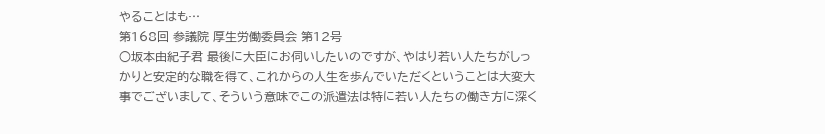やることはも…
第168回 参議院 厚生労働委員会 第12号
○坂本由紀子君 最後に大臣にお伺いしたいのですが、やはり若い人たちがしっかりと安定的な職を得て、これからの人生を歩んでいただくということは大変大事でございまして、そういう意味でこの派遣法は特に若い人たちの働き方に深く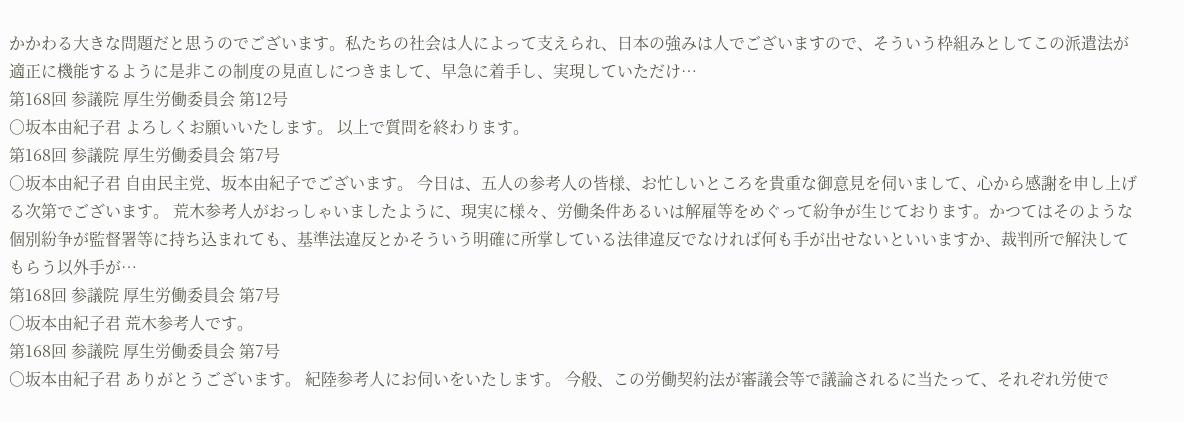かかわる大きな問題だと思うのでございます。私たちの社会は人によって支えられ、日本の強みは人でございますので、そういう枠組みとしてこの派遣法が適正に機能するように是非この制度の見直しにつきまして、早急に着手し、実現していただけ…
第168回 参議院 厚生労働委員会 第12号
○坂本由紀子君 よろしくお願いいたします。 以上で質問を終わります。
第168回 参議院 厚生労働委員会 第7号
○坂本由紀子君 自由民主党、坂本由紀子でございます。 今日は、五人の参考人の皆様、お忙しいところを貴重な御意見を伺いまして、心から感謝を申し上げる次第でございます。 荒木参考人がおっしゃいましたように、現実に様々、労働条件あるいは解雇等をめぐって紛争が生じております。かつてはそのような個別紛争が監督署等に持ち込まれても、基準法違反とかそういう明確に所掌している法律違反でなければ何も手が出せないといいますか、裁判所で解決してもらう以外手が…
第168回 参議院 厚生労働委員会 第7号
○坂本由紀子君 荒木参考人です。
第168回 参議院 厚生労働委員会 第7号
○坂本由紀子君 ありがとうございます。 紀陸参考人にお伺いをいたします。 今般、この労働契約法が審議会等で議論されるに当たって、それぞれ労使で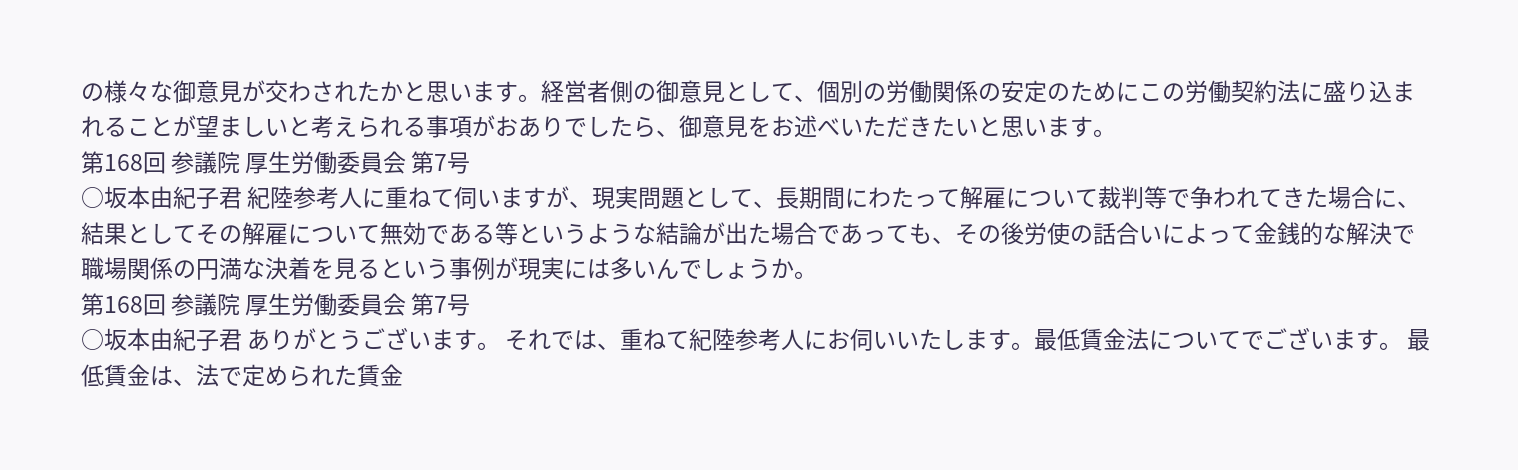の様々な御意見が交わされたかと思います。経営者側の御意見として、個別の労働関係の安定のためにこの労働契約法に盛り込まれることが望ましいと考えられる事項がおありでしたら、御意見をお述べいただきたいと思います。
第168回 参議院 厚生労働委員会 第7号
○坂本由紀子君 紀陸参考人に重ねて伺いますが、現実問題として、長期間にわたって解雇について裁判等で争われてきた場合に、結果としてその解雇について無効である等というような結論が出た場合であっても、その後労使の話合いによって金銭的な解決で職場関係の円満な決着を見るという事例が現実には多いんでしょうか。
第168回 参議院 厚生労働委員会 第7号
○坂本由紀子君 ありがとうございます。 それでは、重ねて紀陸参考人にお伺いいたします。最低賃金法についてでございます。 最低賃金は、法で定められた賃金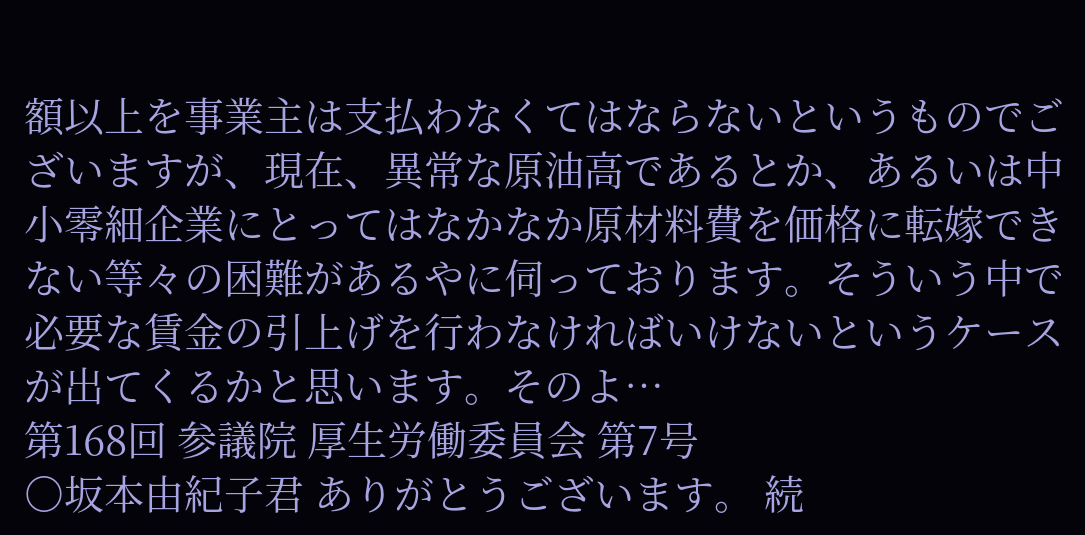額以上を事業主は支払わなくてはならないというものでございますが、現在、異常な原油高であるとか、あるいは中小零細企業にとってはなかなか原材料費を価格に転嫁できない等々の困難があるやに伺っております。そういう中で必要な賃金の引上げを行わなければいけないというケースが出てくるかと思います。そのよ…
第168回 参議院 厚生労働委員会 第7号
○坂本由紀子君 ありがとうございます。 続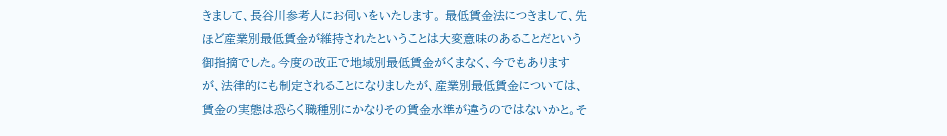きまして、長谷川参考人にお伺いをいたします。 最低賃金法につきまして、先ほど産業別最低賃金が維持されたということは大変意味のあることだという御指摘でした。今度の改正で地域別最低賃金がくまなく、今でもありますが、法律的にも制定されることになりましたが、産業別最低賃金については、賃金の実態は恐らく職種別にかなりその賃金水準が違うのではないかと。そ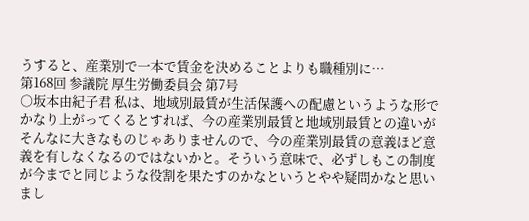うすると、産業別で一本で賃金を決めることよりも職種別に…
第168回 参議院 厚生労働委員会 第7号
○坂本由紀子君 私は、地域別最賃が生活保護への配慮というような形でかなり上がってくるとすれば、今の産業別最賃と地域別最賃との違いがそんなに大きなものじゃありませんので、今の産業別最賃の意義ほど意義を有しなくなるのではないかと。そういう意味で、必ずしもこの制度が今までと同じような役割を果たすのかなというとやや疑問かなと思いまし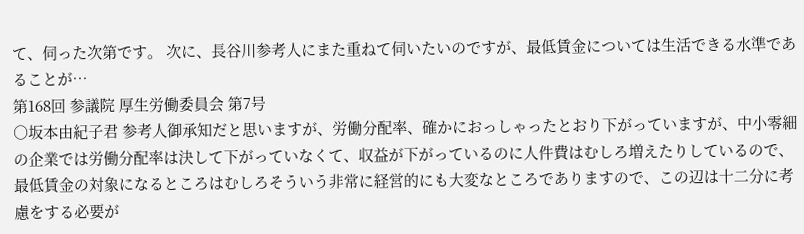て、伺った次第です。 次に、長谷川参考人にまた重ねて伺いたいのですが、最低賃金については生活できる水準であることが…
第168回 参議院 厚生労働委員会 第7号
○坂本由紀子君 参考人御承知だと思いますが、労働分配率、確かにおっしゃったとおり下がっていますが、中小零細の企業では労働分配率は決して下がっていなくて、収益が下がっているのに人件費はむしろ増えたりしているので、最低賃金の対象になるところはむしろそういう非常に経営的にも大変なところでありますので、この辺は十二分に考慮をする必要が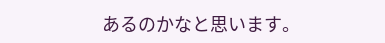あるのかなと思います。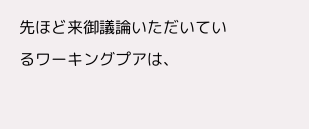先ほど来御議論いただいているワーキングプアは、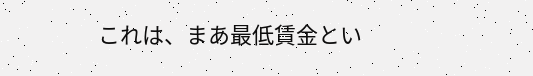これは、まあ最低賃金とい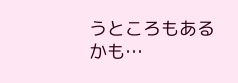うところもあるかも…